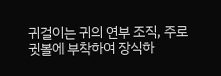귀걸이는 귀의 연부 조직, 주로 귓볼에 부착하여 장식하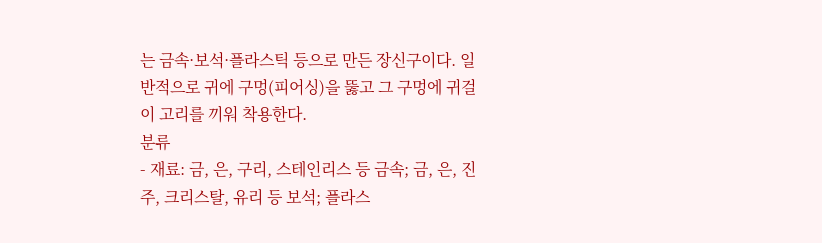는 금속·보석·플라스틱 등으로 만든 장신구이다. 일반적으로 귀에 구멍(피어싱)을 뚫고 그 구멍에 귀걸이 고리를 끼워 착용한다.
분류
- 재료: 금, 은, 구리, 스테인리스 등 금속; 금, 은, 진주, 크리스탈, 유리 등 보석; 플라스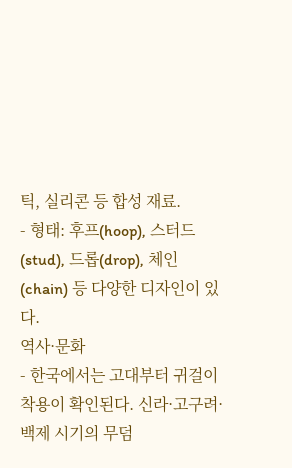틱, 실리콘 등 합성 재료.
- 형태: 후프(hoop), 스터드(stud), 드롭(drop), 체인(chain) 등 다양한 디자인이 있다.
역사·문화
- 한국에서는 고대부터 귀걸이 착용이 확인된다. 신라·고구려·백제 시기의 무덤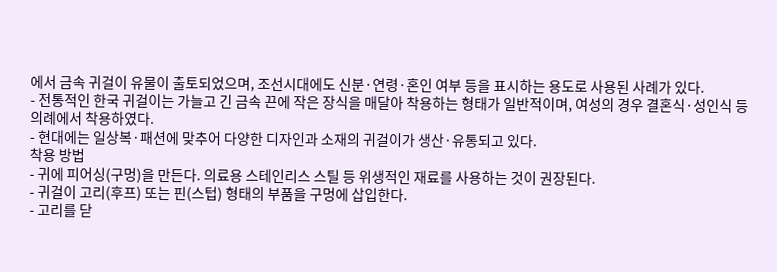에서 금속 귀걸이 유물이 출토되었으며, 조선시대에도 신분·연령·혼인 여부 등을 표시하는 용도로 사용된 사례가 있다.
- 전통적인 한국 귀걸이는 가늘고 긴 금속 끈에 작은 장식을 매달아 착용하는 형태가 일반적이며, 여성의 경우 결혼식·성인식 등 의례에서 착용하였다.
- 현대에는 일상복·패션에 맞추어 다양한 디자인과 소재의 귀걸이가 생산·유통되고 있다.
착용 방법
- 귀에 피어싱(구멍)을 만든다. 의료용 스테인리스 스틸 등 위생적인 재료를 사용하는 것이 권장된다.
- 귀걸이 고리(후프) 또는 핀(스텁) 형태의 부품을 구멍에 삽입한다.
- 고리를 닫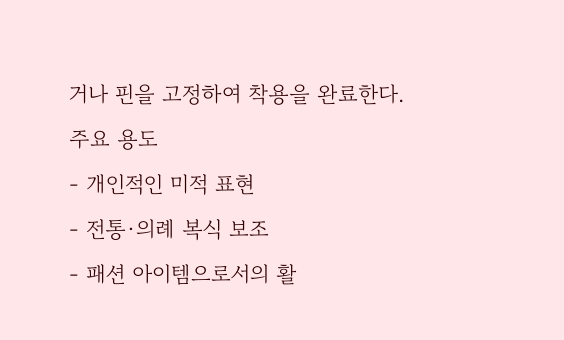거나 핀을 고정하여 착용을 완료한다.
주요 용도
- 개인적인 미적 표현
- 전통·의례 복식 보조
- 패션 아이템으로서의 활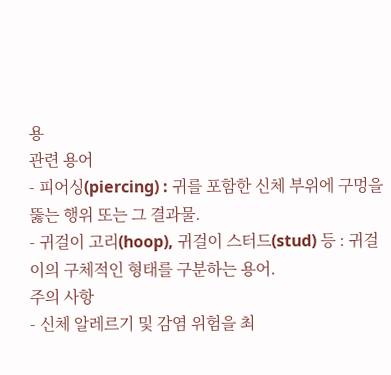용
관련 용어
- 피어싱(piercing) : 귀를 포함한 신체 부위에 구멍을 뚫는 행위 또는 그 결과물.
- 귀걸이 고리(hoop), 귀걸이 스터드(stud) 등 : 귀걸이의 구체적인 형태를 구분하는 용어.
주의 사항
- 신체 알레르기 및 감염 위험을 최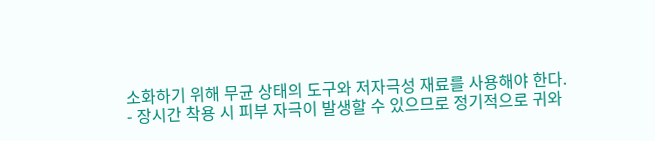소화하기 위해 무균 상태의 도구와 저자극성 재료를 사용해야 한다.
- 장시간 착용 시 피부 자극이 발생할 수 있으므로 정기적으로 귀와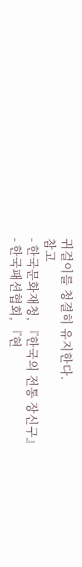귀걸이를 청결히 유지한다.
참고
- 한국문화재청, 『한국의 전통 장신구』
- 한국패션협회, 『현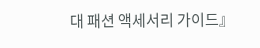대 패션 액세서리 가이드』